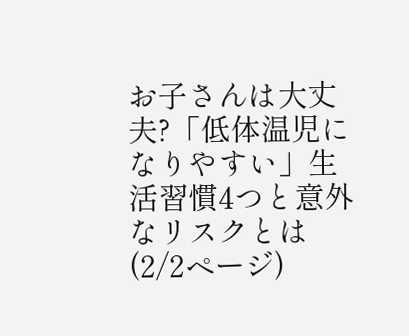お子さんは大丈夫?「低体温児になりやすい」生活習慣4つと意外なリスクとは (2/2ページ)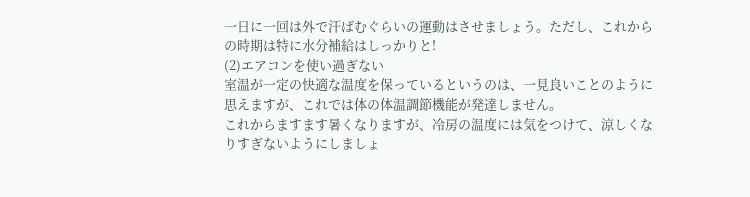一日に一回は外で汗ばむぐらいの運動はさせましょう。ただし、これからの時期は特に水分補給はしっかりと!
(2)エアコンを使い過ぎない
室温が一定の快適な温度を保っているというのは、一見良いことのように思えますが、これでは体の体温調節機能が発達しません。
これからますます暑くなりますが、冷房の温度には気をつけて、涼しくなりすぎないようにしましょ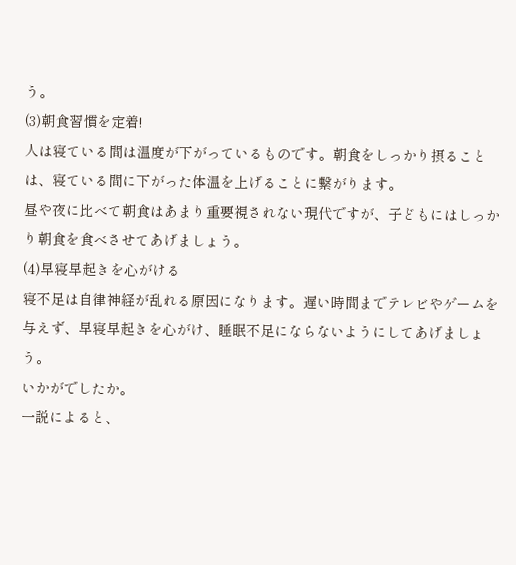う。
(3)朝食習慣を定着!
人は寝ている間は温度が下がっているものです。朝食をしっかり摂ることは、寝ている間に下がった体温を上げることに繋がります。
昼や夜に比べて朝食はあまり重要視されない現代ですが、子どもにはしっかり朝食を食べさせてあげましょう。
(4)早寝早起きを心がける
寝不足は自律神経が乱れる原因になります。遅い時間までテレビやゲームを与えず、早寝早起きを心がけ、睡眠不足にならないようにしてあげましょう。
いかがでしたか。
一説によると、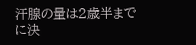汗腺の量は2歳半までに決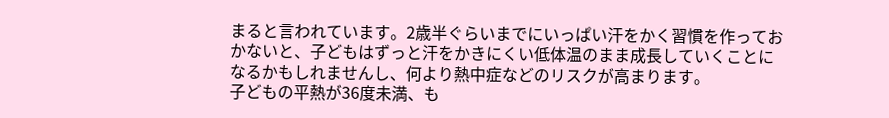まると言われています。2歳半ぐらいまでにいっぱい汗をかく習慣を作っておかないと、子どもはずっと汗をかきにくい低体温のまま成長していくことになるかもしれませんし、何より熱中症などのリスクが高まります。
子どもの平熱が36度未満、も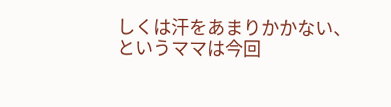しくは汗をあまりかかない、というママは今回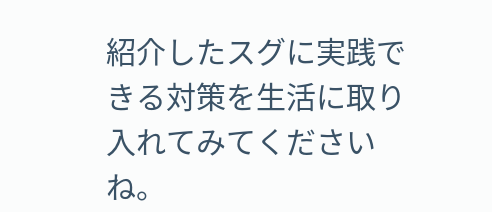紹介したスグに実践できる対策を生活に取り入れてみてくださいね。